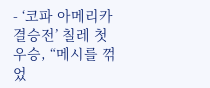- ‘코파 아메리카 결승전’ 칠레 첫 우승, “메시를 꺾었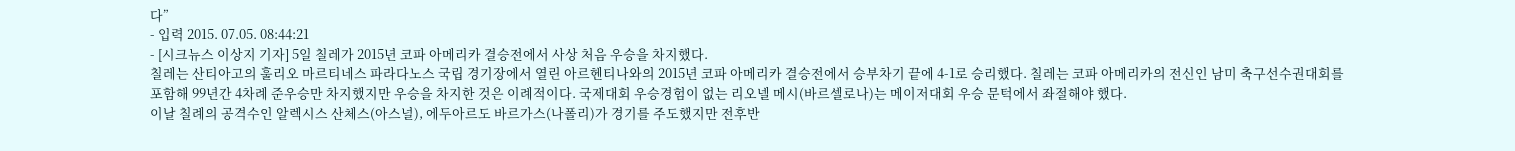다”
- 입력 2015. 07.05. 08:44:21
- [시크뉴스 이상지 기자] 5일 칠레가 2015년 코파 아메리카 결승전에서 사상 처음 우승을 차지했다.
칠레는 산티아고의 훌리오 마르티네스 파라다노스 국립 경기장에서 열린 아르헨티나와의 2015년 코파 아메리카 결승전에서 승부차기 끝에 4-1로 승리했다. 칠레는 코파 아메리카의 전신인 남미 축구선수권대회를 포함해 99년간 4차례 준우승만 차지했지만 우승을 차지한 것은 이례적이다. 국제대회 우승경험이 없는 리오넬 메시(바르셀로나)는 메이저대회 우승 문턱에서 좌절해야 했다.
이날 칠례의 공격수인 알렉시스 산체스(아스널), 에두아르도 바르가스(나폴리)가 경기를 주도했지만 전후반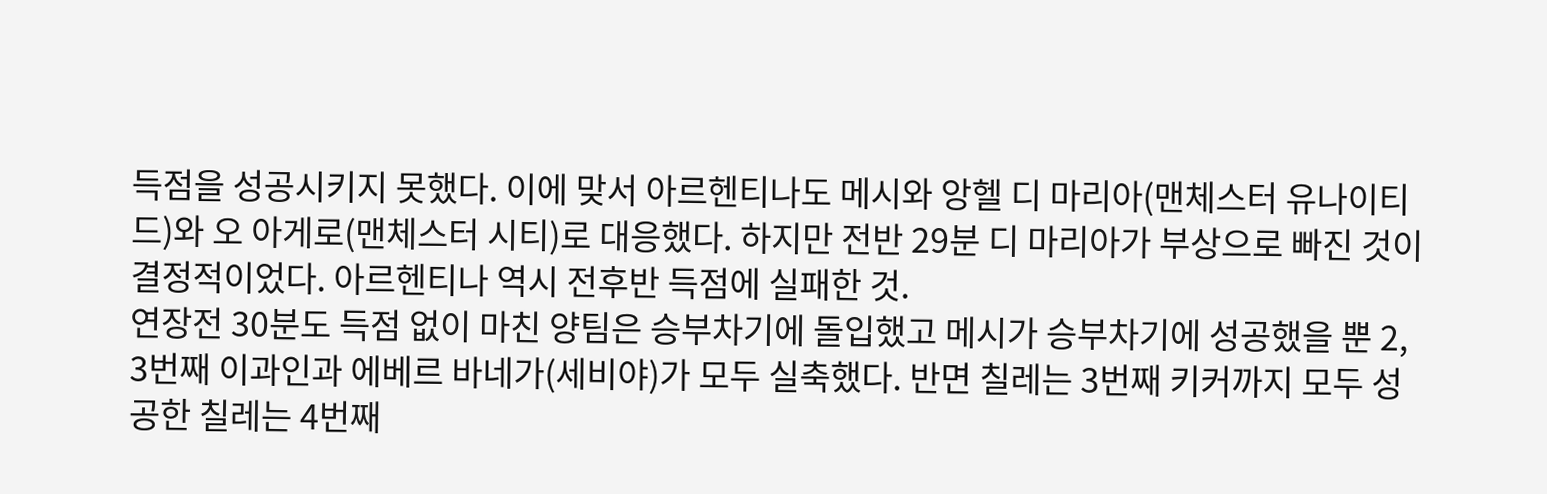득점을 성공시키지 못했다. 이에 맞서 아르헨티나도 메시와 앙헬 디 마리아(맨체스터 유나이티드)와 오 아게로(맨체스터 시티)로 대응했다. 하지만 전반 29분 디 마리아가 부상으로 빠진 것이 결정적이었다. 아르헨티나 역시 전후반 득점에 실패한 것.
연장전 30분도 득점 없이 마친 양팀은 승부차기에 돌입했고 메시가 승부차기에 성공했을 뿐 2, 3번째 이과인과 에베르 바네가(세비야)가 모두 실축했다. 반면 칠레는 3번째 키커까지 모두 성공한 칠레는 4번째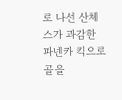로 나선 산체스가 과감한 파넨카 킥으로 골을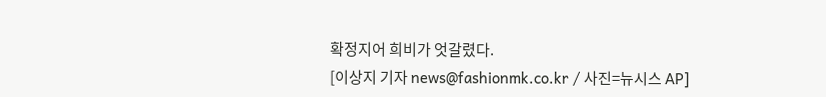확정지어 희비가 엇갈렸다.
[이상지 기자 news@fashionmk.co.kr / 사진=뉴시스 AP]